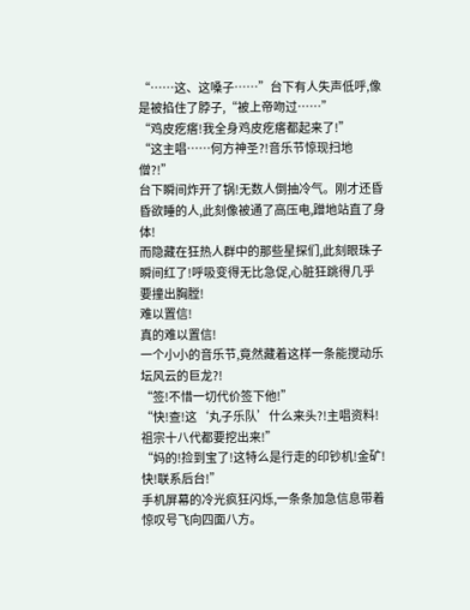“……这、这嗓子……”台下有人失声低呼,像是被掐住了脖子,“被上帝吻过……”
“鸡皮疙瘩!我全身鸡皮疙瘩都起来了!”
“这主唱……何方神圣?!音乐节惊现扫地僧?!”
台下瞬间炸开了锅!无数人倒抽冷气。刚才还昏昏欲睡的人,此刻像被通了高压电,蹭地站直了身体!
而隐藏在狂热人群中的那些星探们,此刻眼珠子瞬间红了!呼吸变得无比急促,心脏狂跳得几乎要撞出胸膛!
难以置信!
真的难以置信!
一个小小的音乐节,竟然藏着这样一条能搅动乐坛风云的巨龙?!
“签!不惜一切代价签下他!”
“快!查!这‘丸子乐队’什么来头?!主唱资料!祖宗十八代都要挖出来!”
“妈的!捡到宝了!这特么是行走的印钞机!金矿!快!联系后台!”
手机屏幕的冷光疯狂闪烁,一条条加急信息带着惊叹号飞向四面八方。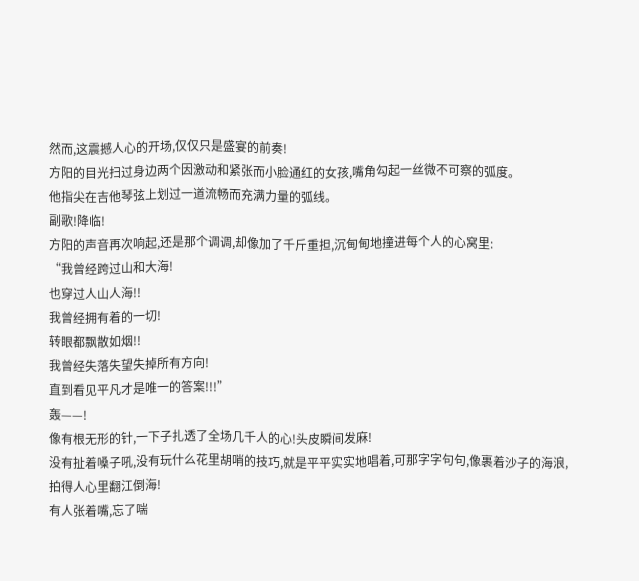然而,这震撼人心的开场,仅仅只是盛宴的前奏!
方阳的目光扫过身边两个因激动和紧张而小脸通红的女孩,嘴角勾起一丝微不可察的弧度。
他指尖在吉他琴弦上划过一道流畅而充满力量的弧线。
副歌!降临!
方阳的声音再次响起,还是那个调调,却像加了千斤重担,沉甸甸地撞进每个人的心窝里:
“我曾经跨过山和大海!
也穿过人山人海!!
我曾经拥有着的一切!
转眼都飘散如烟!!
我曾经失落失望失掉所有方向!
直到看见平凡才是唯一的答案!!!”
轰——!
像有根无形的针,一下子扎透了全场几千人的心!头皮瞬间发麻!
没有扯着嗓子吼,没有玩什么花里胡哨的技巧,就是平平实实地唱着,可那字字句句,像裹着沙子的海浪,拍得人心里翻江倒海!
有人张着嘴,忘了喘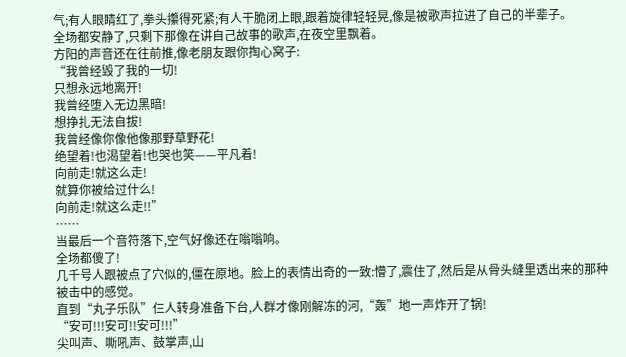气;有人眼睛红了,拳头攥得死紧;有人干脆闭上眼,跟着旋律轻轻晃,像是被歌声拉进了自己的半辈子。
全场都安静了,只剩下那像在讲自己故事的歌声,在夜空里飘着。
方阳的声音还在往前推,像老朋友跟你掏心窝子:
“我曾经毁了我的一切!
只想永远地离开!
我曾经堕入无边黑暗!
想挣扎无法自拔!
我曾经像你像他像那野草野花!
绝望着!也渴望着!也哭也笑——平凡着!
向前走!就这么走!
就算你被给过什么!
向前走!就这么走!!”
……
当最后一个音符落下,空气好像还在嗡嗡响。
全场都傻了!
几千号人跟被点了穴似的,僵在原地。脸上的表情出奇的一致:懵了,震住了,然后是从骨头缝里透出来的那种被击中的感觉。
直到“丸子乐队”仨人转身准备下台,人群才像刚解冻的河,“轰”地一声炸开了锅!
“安可!!!安可!!安可!!!”
尖叫声、嘶吼声、鼓掌声,山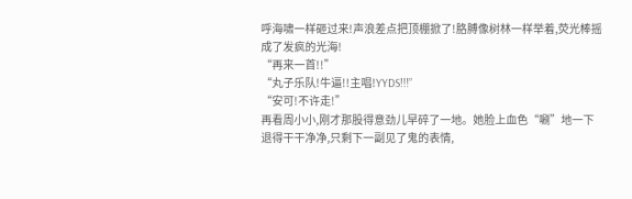呼海啸一样砸过来!声浪差点把顶棚掀了!胳膊像树林一样举着,荧光棒摇成了发疯的光海!
“再来一首!!”
“丸子乐队!牛逼!!主唱!YYDS!!!”
“安可!不许走!”
再看周小小,刚才那股得意劲儿早碎了一地。她脸上血色“唰”地一下退得干干净净,只剩下一副见了鬼的表情,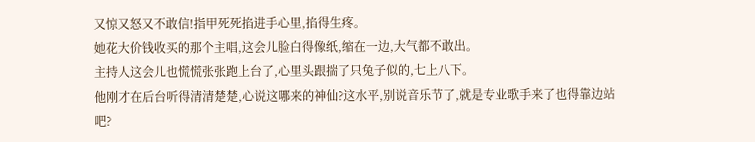又惊又怒又不敢信!指甲死死掐进手心里,掐得生疼。
她花大价钱收买的那个主唱,这会儿脸白得像纸,缩在一边,大气都不敢出。
主持人这会儿也慌慌张张跑上台了,心里头跟揣了只兔子似的,七上八下。
他刚才在后台听得清清楚楚,心说这哪来的神仙?这水平,别说音乐节了,就是专业歌手来了也得靠边站吧?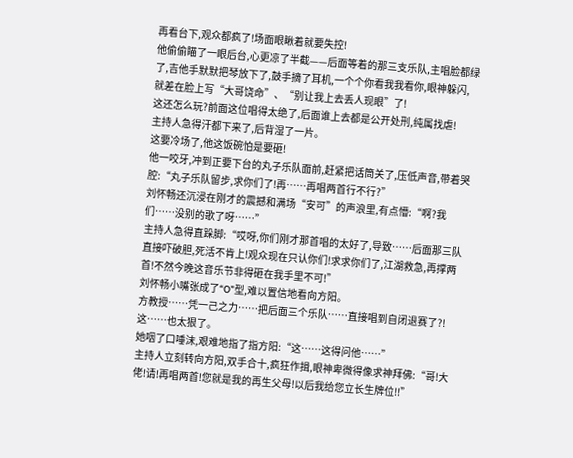再看台下,观众都疯了!场面眼瞅着就要失控!
他偷偷瞄了一眼后台,心更凉了半截——后面等着的那三支乐队,主唱脸都绿了,吉他手默默把琴放下了,鼓手摘了耳机,一个个你看我我看你,眼神躲闪,就差在脸上写“大哥饶命”、“别让我上去丢人现眼”了!
这还怎么玩?前面这位唱得太绝了,后面谁上去都是公开处刑,纯属找虐!
主持人急得汗都下来了,后背湿了一片。
这要冷场了,他这饭碗怕是要砸!
他一咬牙,冲到正要下台的丸子乐队面前,赶紧把话筒关了,压低声音,带着哭腔:“丸子乐队留步,求你们了!再……再唱两首行不行?”
刘怀畅还沉浸在刚才的震撼和满场“安可”的声浪里,有点懵:“啊?我们……没别的歌了呀……”
主持人急得直跺脚:“哎呀,你们刚才那首唱的太好了,导致……后面那三队直接吓破胆,死活不肯上!观众现在只认你们!求求你们了,江湖救急,再撑两首!不然今晚这音乐节非得砸在我手里不可!”
刘怀畅小嘴张成了“O”型,难以置信地看向方阳。
方教授……凭一己之力……把后面三个乐队……直接唱到自闭退赛了?!
这……也太狠了。
她咽了口唾沫,艰难地指了指方阳:“这……这得问他……”
主持人立刻转向方阳,双手合十,疯狂作揖,眼神卑微得像求神拜佛:“哥!大佬!请!再唱两首!您就是我的再生父母!以后我给您立长生牌位!!”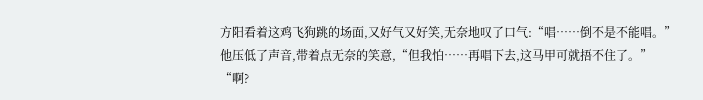方阳看着这鸡飞狗跳的场面,又好气又好笑,无奈地叹了口气:“唱……倒不是不能唱。”
他压低了声音,带着点无奈的笑意,“但我怕……再唱下去,这马甲可就捂不住了。”
“啊?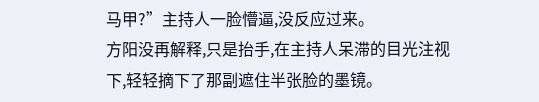马甲?”主持人一脸懵逼,没反应过来。
方阳没再解释,只是抬手,在主持人呆滞的目光注视下,轻轻摘下了那副遮住半张脸的墨镜。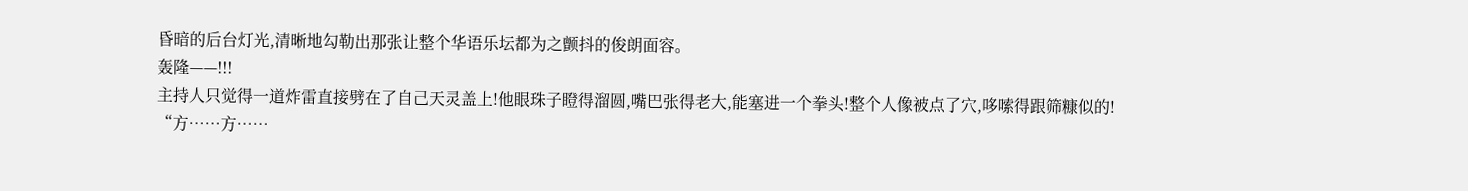昏暗的后台灯光,清晰地勾勒出那张让整个华语乐坛都为之颤抖的俊朗面容。
轰隆——!!!
主持人只觉得一道炸雷直接劈在了自己天灵盖上!他眼珠子瞪得溜圆,嘴巴张得老大,能塞进一个拳头!整个人像被点了穴,哆嗦得跟筛糠似的!
“方……方……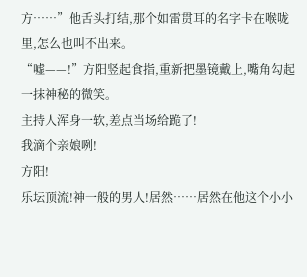方……”他舌头打结,那个如雷贯耳的名字卡在喉咙里,怎么也叫不出来。
“嘘——!”方阳竖起食指,重新把墨镜戴上,嘴角勾起一抹神秘的微笑。
主持人浑身一软,差点当场给跪了!
我滴个亲娘咧!
方阳!
乐坛顶流!神一般的男人!居然……居然在他这个小小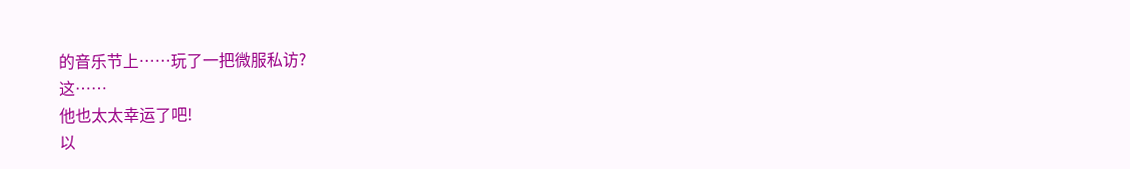的音乐节上……玩了一把微服私访?
这……
他也太太幸运了吧!
以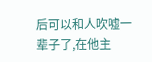后可以和人吹嘘一辈子了,在他主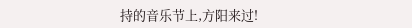持的音乐节上,方阳来过!